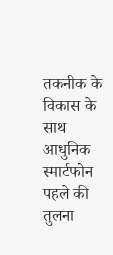तकनीक के विकास के साथ आधुनिक स्मार्टफोन पहले की तुलना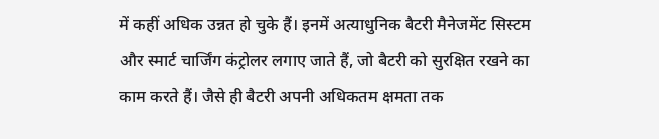में कहीं अधिक उन्नत हो चुके हैं। इनमें अत्याधुनिक बैटरी मैनेजमेंट सिस्टम और स्मार्ट चार्जिंग कंट्रोलर लगाए जाते हैं, जो बैटरी को सुरक्षित रखने का काम करते हैं। जैसे ही बैटरी अपनी अधिकतम क्षमता तक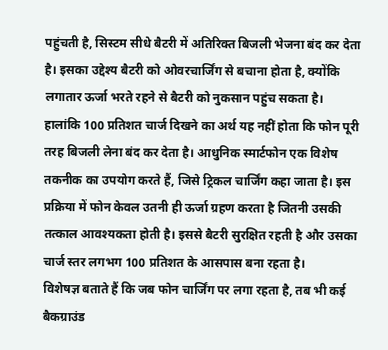पहुंचती है, सिस्टम सीधे बैटरी में अतिरिक्त बिजली भेजना बंद कर देता है। इसका उद्देश्य बैटरी को ओवरचार्जिंग से बचाना होता है, क्योंकि लगातार ऊर्जा भरते रहने से बैटरी को नुकसान पहुंच सकता है।
हालांकि 100 प्रतिशत चार्ज दिखने का अर्थ यह नहीं होता कि फोन पूरी तरह बिजली लेना बंद कर देता है। आधुनिक स्मार्टफोन एक विशेष तकनीक का उपयोग करते हैं, जिसे ट्रिकल चार्जिंग कहा जाता है। इस प्रक्रिया में फोन केवल उतनी ही ऊर्जा ग्रहण करता है जितनी उसकी तत्काल आवश्यकता होती है। इससे बैटरी सुरक्षित रहती है और उसका चार्ज स्तर लगभग 100 प्रतिशत के आसपास बना रहता है।
विशेषज्ञ बताते हैं कि जब फोन चार्जिंग पर लगा रहता है, तब भी कई बैकग्राउंड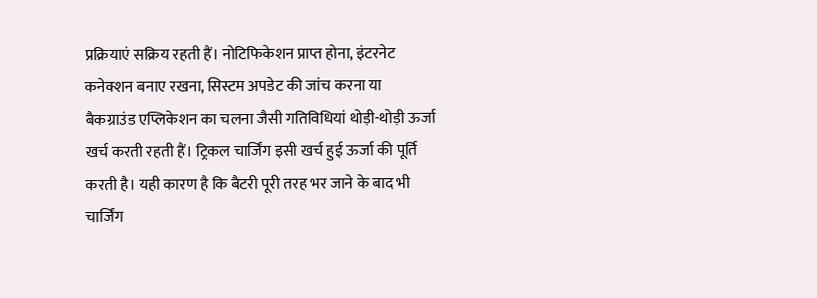प्रक्रियाएं सक्रिय रहती हैं। नोटिफिकेशन प्राप्त होना, इंटरनेट कनेक्शन बनाए रखना, सिस्टम अपडेट की जांच करना या बैकग्राउंड एप्लिकेशन का चलना जैसी गतिविधियां थोड़ी-थोड़ी ऊर्जा खर्च करती रहती हैं। ट्रिकल चार्जिंग इसी खर्च हुई ऊर्जा की पूर्ति करती है। यही कारण है कि बैटरी पूरी तरह भर जाने के बाद भी चार्जिंग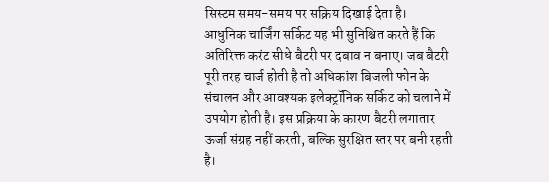सिस्टम समय-समय पर सक्रिय दिखाई देता है।
आधुनिक चार्जिंग सर्किट यह भी सुनिश्चित करते हैं कि अतिरिक्त करंट सीधे बैटरी पर दबाव न बनाए। जब बैटरी पूरी तरह चार्ज होती है तो अधिकांश बिजली फोन के संचालन और आवश्यक इलेक्ट्रॉनिक सर्किट को चलाने में उपयोग होती है। इस प्रक्रिया के कारण बैटरी लगातार ऊर्जा संग्रह नहीं करती, बल्कि सुरक्षित स्तर पर बनी रहती है।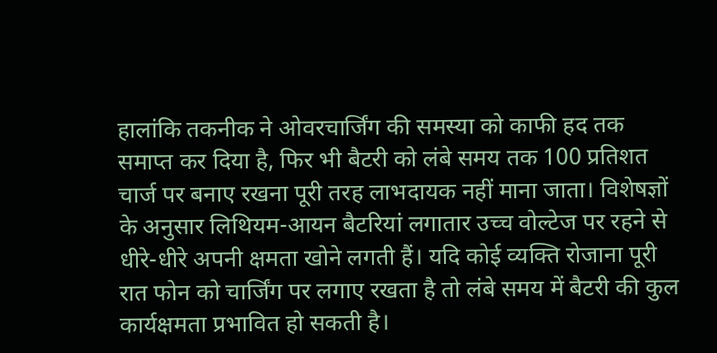हालांकि तकनीक ने ओवरचार्जिंग की समस्या को काफी हद तक समाप्त कर दिया है, फिर भी बैटरी को लंबे समय तक 100 प्रतिशत चार्ज पर बनाए रखना पूरी तरह लाभदायक नहीं माना जाता। विशेषज्ञों के अनुसार लिथियम-आयन बैटरियां लगातार उच्च वोल्टेज पर रहने से धीरे-धीरे अपनी क्षमता खोने लगती हैं। यदि कोई व्यक्ति रोजाना पूरी रात फोन को चार्जिंग पर लगाए रखता है तो लंबे समय में बैटरी की कुल कार्यक्षमता प्रभावित हो सकती है।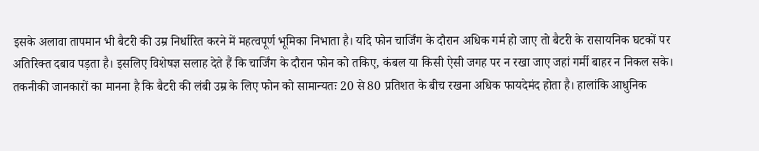इसके अलावा तापमान भी बैटरी की उम्र निर्धारित करने में महत्वपूर्ण भूमिका निभाता है। यदि फोन चार्जिंग के दौरान अधिक गर्म हो जाए तो बैटरी के रासायनिक घटकों पर अतिरिक्त दबाव पड़ता है। इसलिए विशेषज्ञ सलाह देते हैं कि चार्जिंग के दौरान फोन को तकिए, कंबल या किसी ऐसी जगह पर न रखा जाए जहां गर्मी बाहर न निकल सके।
तकनीकी जानकारों का मानना है कि बैटरी की लंबी उम्र के लिए फोन को सामान्यतः 20 से 80 प्रतिशत के बीच रखना अधिक फायदेमंद होता है। हालांकि आधुनिक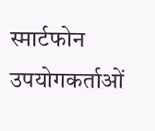स्मार्टफोन उपयोगकर्ताओं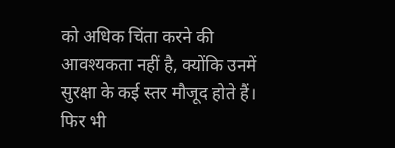को अधिक चिंता करने की आवश्यकता नहीं है, क्योंकि उनमें सुरक्षा के कई स्तर मौजूद होते हैं। फिर भी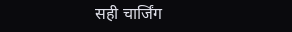सही चार्जिंग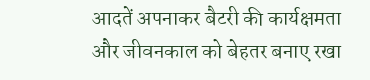आदतें अपनाकर बैटरी की कार्यक्षमता और जीवनकाल को बेहतर बनाए रखा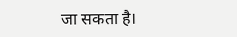जा सकता है।